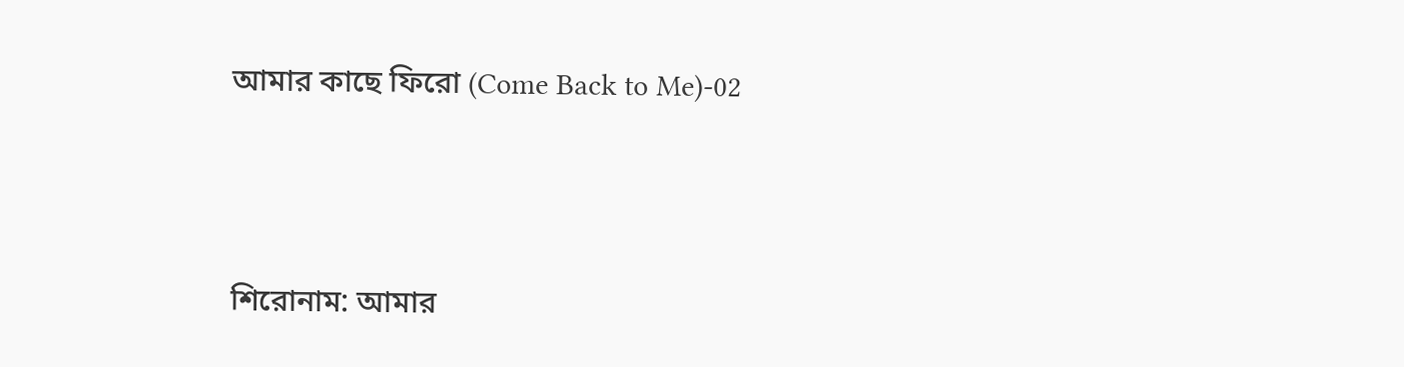আমার কাছে ফিরো (Come Back to Me)-02



শিরোনাম: আমার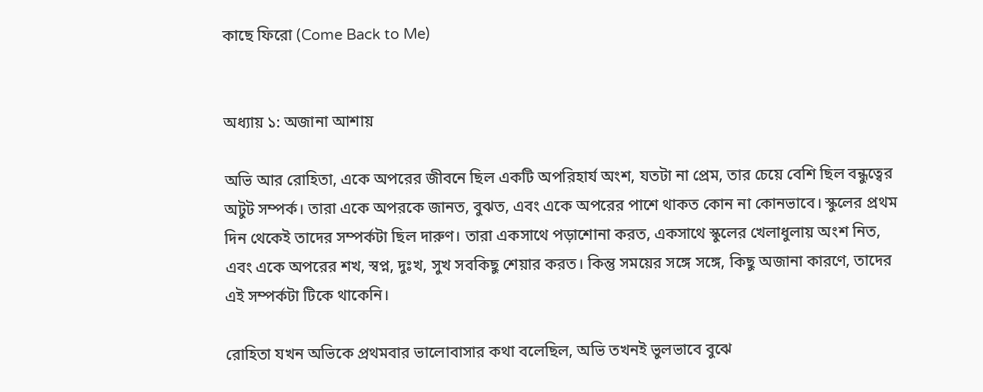কাছে ফিরো (Come Back to Me)


অধ্যায় ১: অজানা আশায়

অভি আর রোহিতা, একে অপরের জীবনে ছিল একটি অপরিহার্য অংশ, যতটা না প্রেম, তার চেয়ে বেশি ছিল বন্ধুত্বের অটুট সম্পর্ক। তারা একে অপরকে জানত, বুঝত, এবং একে অপরের পাশে থাকত কোন না কোনভাবে। স্কুলের প্রথম দিন থেকেই তাদের সম্পর্কটা ছিল দারুণ। তারা একসাথে পড়াশোনা করত, একসাথে স্কুলের খেলাধুলায় অংশ নিত, এবং একে অপরের শখ, স্বপ্ন, দুঃখ, সুখ সবকিছু শেয়ার করত। কিন্তু সময়ের সঙ্গে সঙ্গে, কিছু অজানা কারণে, তাদের এই সম্পর্কটা টিকে থাকেনি।

রোহিতা যখন অভিকে প্রথমবার ভালোবাসার কথা বলেছিল, অভি তখনই ভুলভাবে বুঝে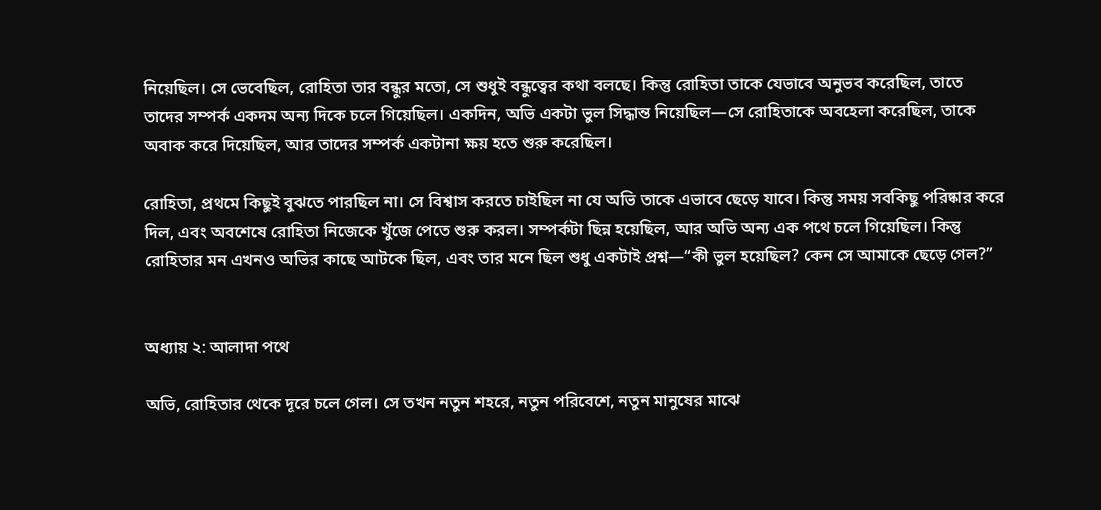নিয়েছিল। সে ভেবেছিল, রোহিতা তার বন্ধুর মতো, সে শুধুই বন্ধুত্বের কথা বলছে। কিন্তু রোহিতা তাকে যেভাবে অনুভব করেছিল, তাতে তাদের সম্পর্ক একদম অন্য দিকে চলে গিয়েছিল। একদিন, অভি একটা ভুল সিদ্ধান্ত নিয়েছিল—সে রোহিতাকে অবহেলা করেছিল, তাকে অবাক করে দিয়েছিল, আর তাদের সম্পর্ক একটানা ক্ষয় হতে শুরু করেছিল।

রোহিতা, প্রথমে কিছুই বুঝতে পারছিল না। সে বিশ্বাস করতে চাইছিল না যে অভি তাকে এভাবে ছেড়ে যাবে। কিন্তু সময় সবকিছু পরিষ্কার করে দিল, এবং অবশেষে রোহিতা নিজেকে খুঁজে পেতে শুরু করল। সম্পর্কটা ছিন্ন হয়েছিল, আর অভি অন্য এক পথে চলে গিয়েছিল। কিন্তু রোহিতার মন এখনও অভির কাছে আটকে ছিল, এবং তার মনে ছিল শুধু একটাই প্রশ্ন—“কী ভুল হয়েছিল? কেন সে আমাকে ছেড়ে গেল?”


অধ্যায় ২: আলাদা পথে

অভি, রোহিতার থেকে দূরে চলে গেল। সে তখন নতুন শহরে, নতুন পরিবেশে, নতুন মানুষের মাঝে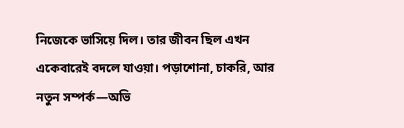নিজেকে ভাসিয়ে দিল। তার জীবন ছিল এখন একেবারেই বদলে যাওয়া। পড়াশোনা, চাকরি, আর নতুন সম্পর্ক—অভি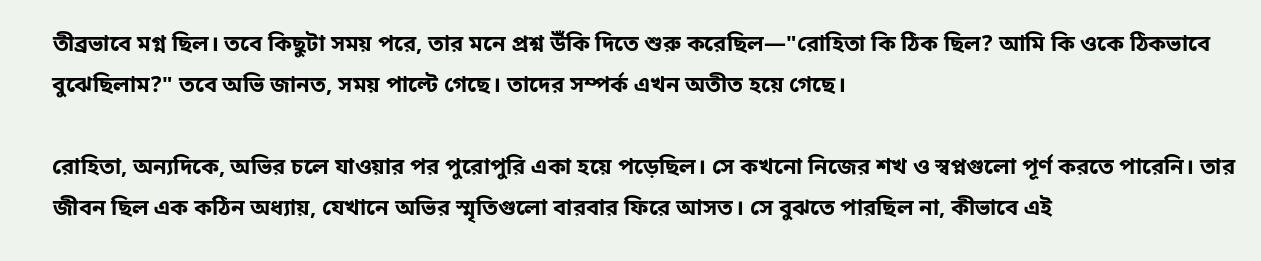তীব্রভাবে মগ্ন ছিল। তবে কিছুটা সময় পরে, তার মনে প্রশ্ন উঁকি দিতে শুরু করেছিল—"রোহিতা কি ঠিক ছিল? আমি কি ওকে ঠিকভাবে বুঝেছিলাম?" তবে অভি জানত, সময় পাল্টে গেছে। তাদের সম্পর্ক এখন অতীত হয়ে গেছে।

রোহিতা, অন্যদিকে, অভির চলে যাওয়ার পর পুরোপুরি একা হয়ে পড়েছিল। সে কখনো নিজের শখ ও স্বপ্নগুলো পূর্ণ করতে পারেনি। তার জীবন ছিল এক কঠিন অধ্যায়, যেখানে অভির স্মৃতিগুলো বারবার ফিরে আসত। সে বুঝতে পারছিল না, কীভাবে এই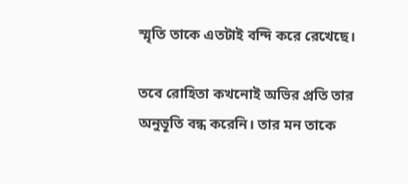স্মৃতি তাকে এতটাই বন্দি করে রেখেছে।

তবে রোহিতা কখনোই অভির প্রতি তার অনুভূতি বন্ধ করেনি। তার মন তাকে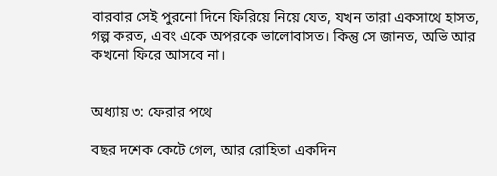বারবার সেই পুরনো দিনে ফিরিয়ে নিয়ে যেত, যখন তারা একসাথে হাসত, গল্প করত, এবং একে অপরকে ভালোবাসত। কিন্তু সে জানত, অভি আর কখনো ফিরে আসবে না।


অধ্যায় ৩: ফেরার পথে

বছর দশেক কেটে গেল, আর রোহিতা একদিন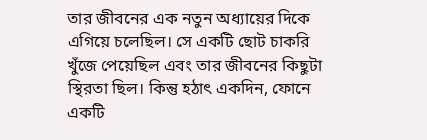তার জীবনের এক নতুন অধ্যায়ের দিকে এগিয়ে চলেছিল। সে একটি ছোট চাকরি খুঁজে পেয়েছিল এবং তার জীবনের কিছুটা স্থিরতা ছিল। কিন্তু হঠাৎ একদিন, ফোনে একটি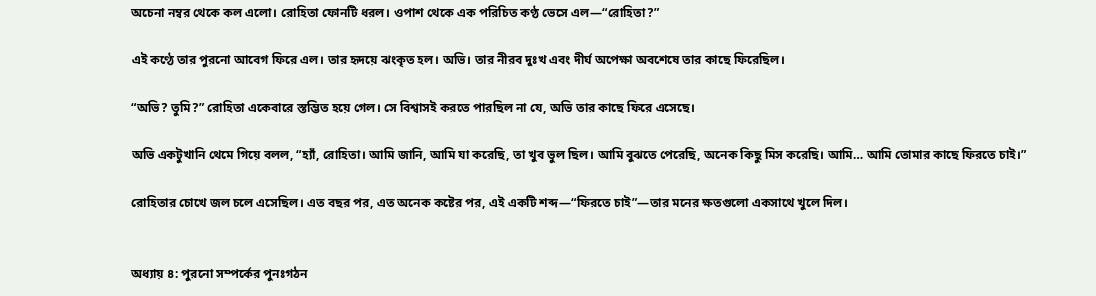অচেনা নম্বর থেকে কল এলো। রোহিতা ফোনটি ধরল। ওপাশ থেকে এক পরিচিত কণ্ঠ ভেসে এল—“রোহিতা?”

এই কণ্ঠে তার পুরনো আবেগ ফিরে এল। তার হৃদয়ে ঝংকৃত হল। অভি। তার নীরব দুঃখ এবং দীর্ঘ অপেক্ষা অবশেষে তার কাছে ফিরেছিল।

“অভি? তুমি?” রোহিতা একেবারে স্তম্ভিত হয়ে গেল। সে বিশ্বাসই করতে পারছিল না যে, অভি তার কাছে ফিরে এসেছে।

অভি একটুখানি থেমে গিয়ে বলল, “হ্যাঁ, রোহিতা। আমি জানি, আমি যা করেছি, তা খুব ভুল ছিল। আমি বুঝতে পেরেছি, অনেক কিছু মিস করেছি। আমি… আমি তোমার কাছে ফিরতে চাই।”

রোহিতার চোখে জল চলে এসেছিল। এত বছর পর, এত অনেক কষ্টের পর, এই একটি শব্দ—“ফিরতে চাই”—তার মনের ক্ষতগুলো একসাথে খুলে দিল।


অধ্যায় ৪: পুরনো সম্পর্কের পুনঃগঠন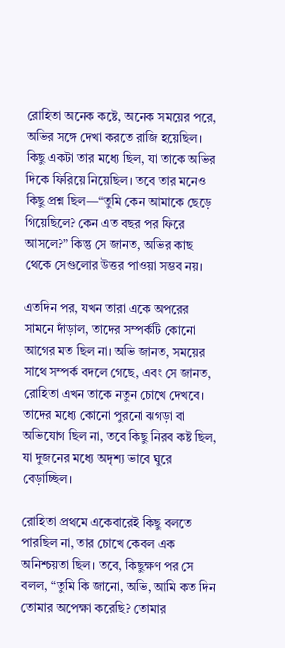রোহিতা অনেক কষ্টে, অনেক সময়ের পরে, অভির সঙ্গে দেখা করতে রাজি হয়েছিল। কিছু একটা তার মধ্যে ছিল, যা তাকে অভির দিকে ফিরিয়ে নিয়েছিল। তবে তার মনেও কিছু প্রশ্ন ছিল—“তুমি কেন আমাকে ছেড়ে গিয়েছিলে? কেন এত বছর পর ফিরে আসলে?” কিন্তু সে জানত, অভির কাছ থেকে সেগুলোর উত্তর পাওয়া সম্ভব নয়।

এতদিন পর, যখন তারা একে অপরের সামনে দাঁড়াল, তাদের সম্পর্কটি কোনো আগের মত ছিল না। অভি জানত, সময়ের সাথে সম্পর্ক বদলে গেছে, এবং সে জানত, রোহিতা এখন তাকে নতুন চোখে দেখবে। তাদের মধ্যে কোনো পুরনো ঝগড়া বা অভিযোগ ছিল না, তবে কিছু নিরব কষ্ট ছিল, যা দুজনের মধ্যে অদৃশ্য ভাবে ঘুরে বেড়াচ্ছিল।

রোহিতা প্রথমে একেবারেই কিছু বলতে পারছিল না, তার চোখে কেবল এক অনিশ্চয়তা ছিল। তবে, কিছুক্ষণ পর সে বলল, “তুমি কি জানো, অভি, আমি কত দিন তোমার অপেক্ষা করেছি? তোমার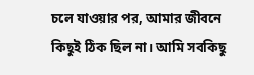চলে যাওয়ার পর, আমার জীবনে কিছুই ঠিক ছিল না। আমি সবকিছু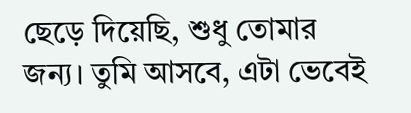ছেড়ে দিয়েছি, শুধু তোমার জন্য। তুমি আসবে, এটা ভেবেই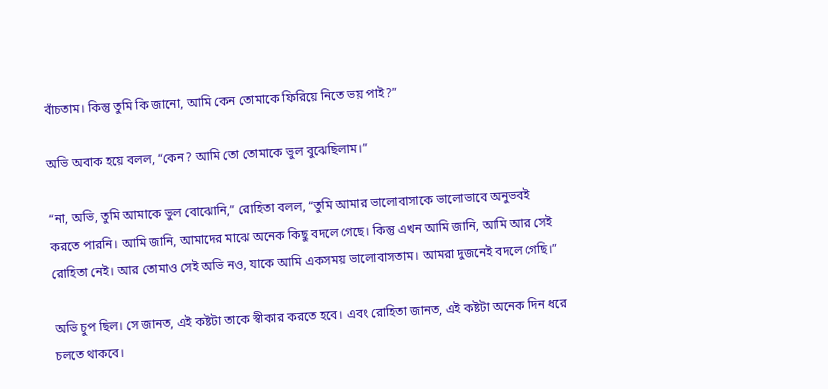বাঁচতাম। কিন্তু তুমি কি জানো, আমি কেন তোমাকে ফিরিয়ে নিতে ভয় পাই?”

অভি অবাক হয়ে বলল, “কেন? আমি তো তোমাকে ভুল বুঝেছিলাম।”

“না, অভি, তুমি আমাকে ভুল বোঝোনি,” রোহিতা বলল, “তুমি আমার ভালোবাসাকে ভালোভাবে অনুভবই করতে পারনি। আমি জানি, আমাদের মাঝে অনেক কিছু বদলে গেছে। কিন্তু এখন আমি জানি, আমি আর সেই রোহিতা নেই। আর তোমাও সেই অভি নও, যাকে আমি একসময় ভালোবাসতাম। আমরা দুজনেই বদলে গেছি।”

অভি চুপ ছিল। সে জানত, এই কষ্টটা তাকে স্বীকার করতে হবে। এবং রোহিতা জানত, এই কষ্টটা অনেক দিন ধরে চলতে থাকবে।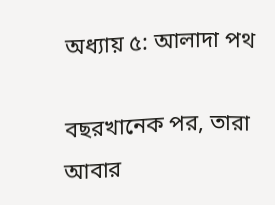অধ্যায় ৫: আলাদা পথ

বছরখানেক পর, তারা আবার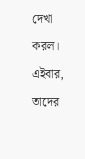দেখা করল। এইবার, তাদের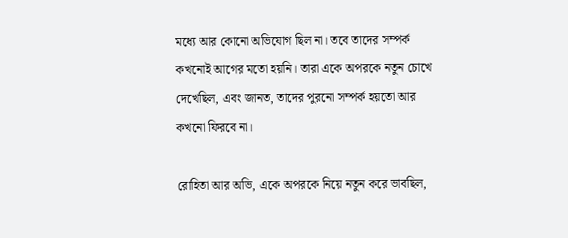মধ্যে আর কোনো অভিযোগ ছিল না। তবে তাদের সম্পর্ক কখনোই আগের মতো হয়নি। তারা একে অপরকে নতুন চোখে দেখেছিল, এবং জানত, তাদের পুরনো সম্পর্ক হয়তো আর কখনো ফিরবে না।

রোহিতা আর অভি, একে অপরকে নিয়ে নতুন করে ভাবছিল,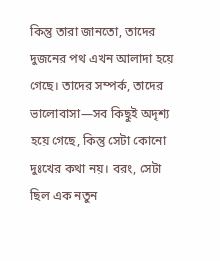কিন্তু তারা জানতো, তাদের দুজনের পথ এখন আলাদা হয়ে গেছে। তাদের সম্পর্ক, তাদের ভালোবাসা—সব কিছুই অদৃশ্য হয়ে গেছে, কিন্তু সেটা কোনো দুঃখের কথা নয়। বরং, সেটা ছিল এক নতুন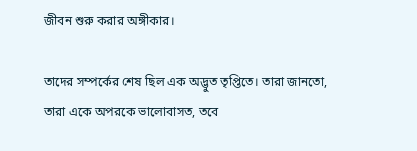জীবন শুরু করার অঙ্গীকার।

তাদের সম্পর্কের শেষ ছিল এক অদ্ভুত তৃপ্তিতে। তারা জানতো, তারা একে অপরকে ভালোবাসত, তবে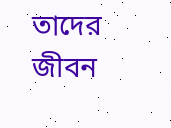তাদের জীবন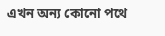এখন অন্য কোনো পথে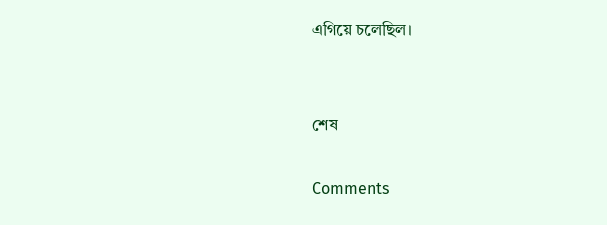এগিয়ে চলেছিল।


শেষ

Comments